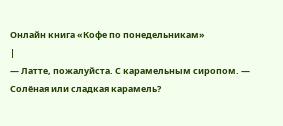Онлайн книга «Кофе по понедельникам»
|
— Латте, пожалуйста. С карамельным сиропом. — Солёная или сладкая карамель?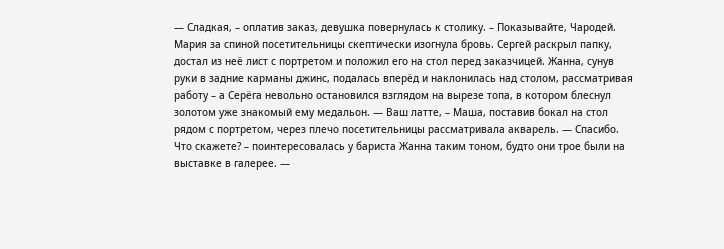— Сладкая, – оплатив заказ, девушка повернулась к столику. – Показывайте, Чародей. Мария за спиной посетительницы скептически изогнула бровь. Сергей раскрыл папку, достал из неё лист с портретом и положил его на стол перед заказчицей. Жанна, сунув руки в задние карманы джинс, подалась вперёд и наклонилась над столом, рассматривая работу – а Серёга невольно остановился взглядом на вырезе топа, в котором блеснул золотом уже знакомый ему медальон. — Ваш латте, – Маша, поставив бокал на стол рядом с портретом, через плечо посетительницы рассматривала акварель. — Спасибо. Что скажете? – поинтересовалась у бариста Жанна таким тоном, будто они трое были на выставке в галерее. —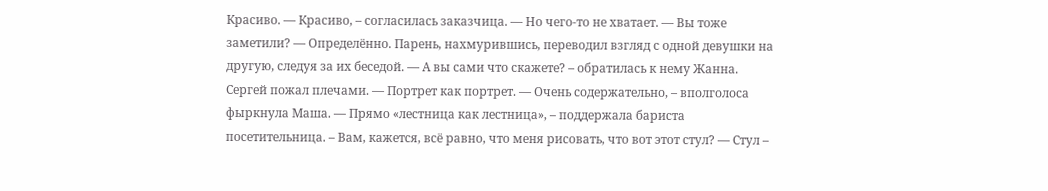Красиво. — Красиво, – согласилась заказчица. — Но чего-то не хватает. — Вы тоже заметили? — Определённо. Парень, нахмурившись, переводил взгляд с одной девушки на другую, следуя за их беседой. — А вы сами что скажете? – обратилась к нему Жанна. Сергей пожал плечами. — Портрет как портрет. — Очень содержательно, – вполголоса фыркнула Маша. — Прямо «лестница как лестница», – поддержала бариста посетительница. – Вам, кажется, всё равно, что меня рисовать, что вот этот стул? — Стул –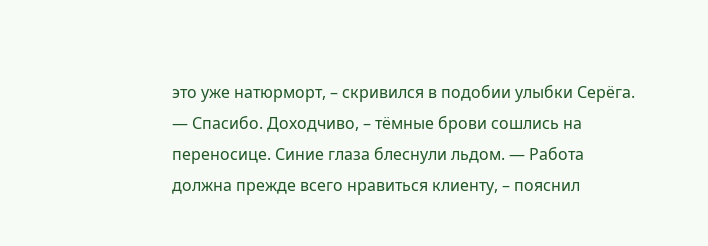это уже натюрморт, – скривился в подобии улыбки Серёга. — Спасибо. Доходчиво, – тёмные брови сошлись на переносице. Синие глаза блеснули льдом. — Работа должна прежде всего нравиться клиенту, – пояснил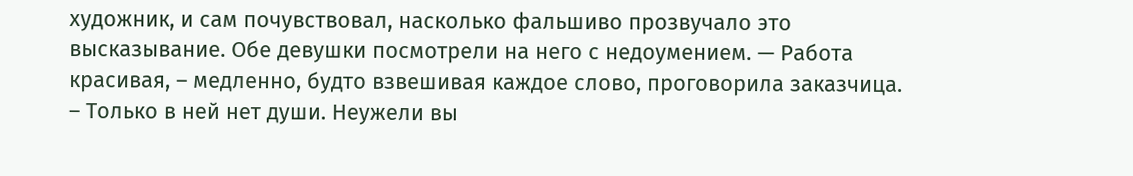художник, и сам почувствовал, насколько фальшиво прозвучало это высказывание. Обе девушки посмотрели на него с недоумением. — Работа красивая, – медленно, будто взвешивая каждое слово, проговорила заказчица. – Только в ней нет души. Неужели вы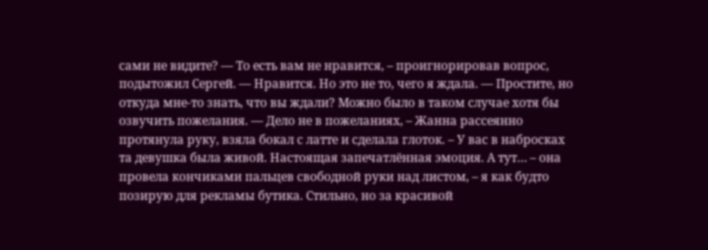сами не видите? — То есть вам не нравится, – проигнорировав вопрос, подытожил Сергей. — Нравится. Но это не то, чего я ждала. — Простите, но откуда мне-то знать, что вы ждали? Можно было в таком случае хотя бы озвучить пожелания. — Дело не в пожеланиях, – Жанна рассеянно протянула руку, взяла бокал с латте и сделала глоток. – У вас в набросках та девушка была живой. Настоящая запечатлённая эмоция. А тут… – она провела кончиками пальцев свободной руки над листом, – я как будто позирую для рекламы бутика. Стильно, но за красивой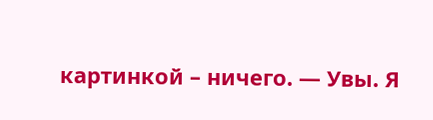картинкой – ничего. — Увы. Я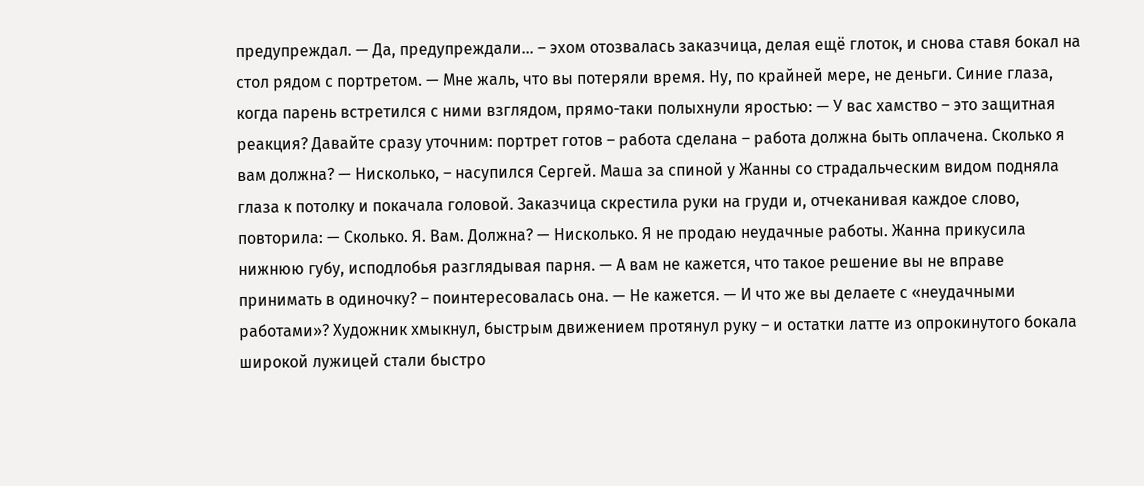предупреждал. — Да, предупреждали… – эхом отозвалась заказчица, делая ещё глоток, и снова ставя бокал на стол рядом с портретом. — Мне жаль, что вы потеряли время. Ну, по крайней мере, не деньги. Синие глаза, когда парень встретился с ними взглядом, прямо-таки полыхнули яростью: — У вас хамство – это защитная реакция? Давайте сразу уточним: портрет готов – работа сделана – работа должна быть оплачена. Сколько я вам должна? — Нисколько, – насупился Сергей. Маша за спиной у Жанны со страдальческим видом подняла глаза к потолку и покачала головой. Заказчица скрестила руки на груди и, отчеканивая каждое слово, повторила: — Сколько. Я. Вам. Должна? — Нисколько. Я не продаю неудачные работы. Жанна прикусила нижнюю губу, исподлобья разглядывая парня. — А вам не кажется, что такое решение вы не вправе принимать в одиночку? – поинтересовалась она. — Не кажется. — И что же вы делаете с «неудачными работами»? Художник хмыкнул, быстрым движением протянул руку – и остатки латте из опрокинутого бокала широкой лужицей стали быстро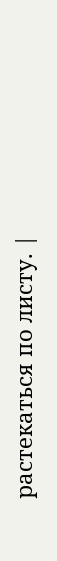растекаться по листу. |